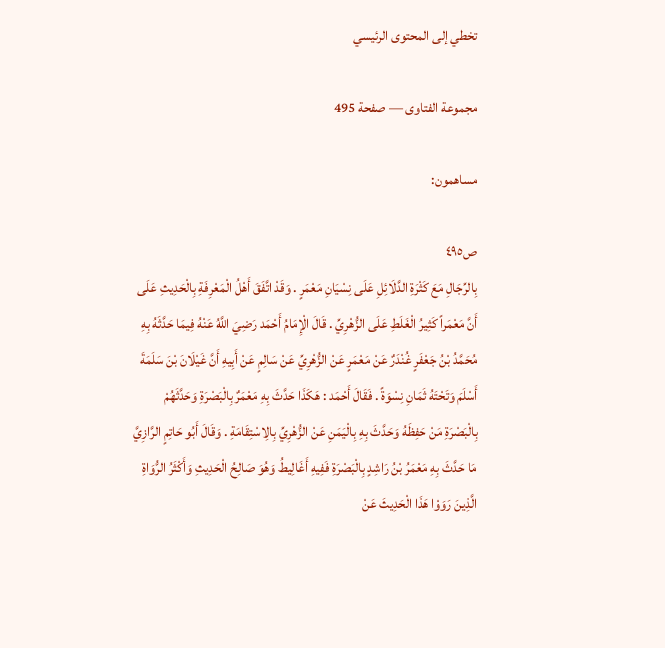تخطي إلى المحتوى الرئيسي

مجموعة الفتاوى — صفحة 495

مساهمون:

ص٤٩٥
بِالرِّجَالِ مَعَ كَثْرَةِ الدَّلَائِلِ عَلَى نِسْيَانِ مَعْمَرٍ . وَقَدْ اتَّفَقَ أَهْلُ الْمَعْرِفَةِ بِالْحَدِيثِ عَلَى أَنَّ مَعْمَراً كَثِيرُ الْغَلَطِ عَلَى الزُّهْرِيِّ . قَالَ الْإِمَامُ أَحْمَد رَضِيَ اللَّهُ عَنْهُ فِيمَا حَدَّثَهُ بِهِ مُحَمَّدُ بْنُ جَعْفَرٍ غُنْدَرٌ عَنْ مَعْمَرٍ عَنْ الزُّهْرِيِّ عَنْ سَالِمٍ عَنْ أَبِيهِ أَنَّ غَيْلَانَ بْنَ سَلَمَةَ أَسْلَمَ وَتَحْتَهُ ثَمَانِ نِسْوَةً . فَقَالَ أَحْمَد : هَكَذَا حَدَّثَ بِهِ مَعْمَرٌ بِالْبَصْرَةِ وَحَدَّثَهُمْ بِالْبَصْرَةِ مَنْ حَفِظَهُ وَحَدَّثَ بِهِ بِالْيَمَنِ عَنْ الزُّهْرِيِّ بِالِاسْتِقَامَةِ . وَقَالَ أَبُو حَاتِمٍ الرَّازِيَّ مَا حَدَّثَ بِهِ مَعْمَرُ بْنُ رَاشِدٍ بِالْبَصْرَةِ فَفِيهِ أَغَالِيطُ وَهُوَ صَالِحُ الْحَدِيثِ وَأَكْثَرُ الرُّوَاةِ الَّذِينَ رَوَوْا هَذَا الْحَدِيثَ عَنْ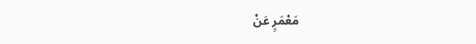مَعْمَرٍ عَنْ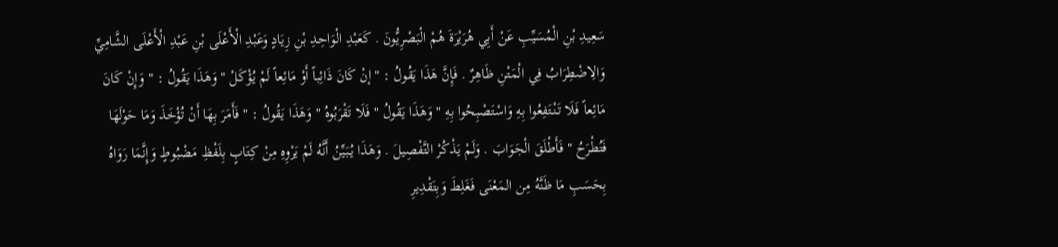سَعِيدِ بْنِ الْمُسَيِّبِ عَنْ أَبِي هُرَيْرَةَ هُمْ الْبَصْرِيُّونَ . كَعَبْدِ الْوَاحِدِ بْنِ زِيَادٍ وَعَبْدِ الْأَعْلَى بْنِ عَبْدِ الْأَعْلَى الشَّامِيِّ وَالِاضْطِرَابُ فِي الْمَتْنِ ظَاهِرٌ . فَإِنَّ هَذَا يَقُولُ : " إنْ كَانَ ذَائِباً أَوْ مَائِعاً لَمْ يُؤْكَلْ " وَهَذَا يَقُولُ : " وَإِنْ كَانَ مَائِعاً فَلَا تَنْتَفِعُوا بِهِ وَاسْتَصْبِحُوا بِهِ " وَهَذَا يَقُولُ " فَلَا تَقْرَبُوهُ " وَهَذَا يَقُولُ : " فَأَمَرَ بِهَا أَنْ تُؤْخَذَ وَمَا حَوْلَهَا فَتُطْرَحُ " فَأَطْلَقَ الْجَوَابَ . وَلَمْ يَذْكُرْ التَّفْصِيلَ . وَهَذَا يُبَيِّنُ أَنَّهُ لَمْ يَرْوِهِ مِنْ كِتَابٍ بِلَفْظِ مَضْبُوطٍ وَإِنَّمَا رَوَاهُ بِحَسَبِ مَا ظَنَّهُ مِن المَعْنَى فَغَلِطَ وَبِتَقْدِيرِ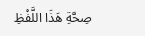صِحَّةِ هَذَا اللَّفْظِ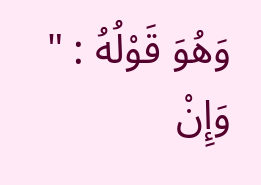وَهُوَ قَوْلُهُ : " وَإِنْ